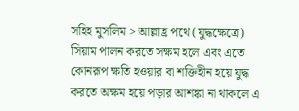সহিহ মুসলিম > আল্লাহ্র পথে (যুদ্ধক্ষেত্রে) সিয়াম পালন করতে সক্ষম হলে এবং এতে কোনরূপ ক্ষতি হওয়ার বা শক্তিহীন হয়ে যুদ্ধ করতে অক্ষম হয়ে পড়ার আশঙ্কা না থাকলে এ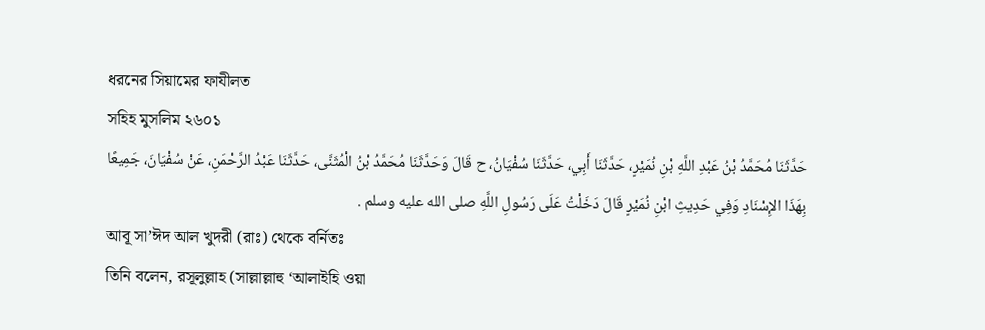ধরনের সিয়ামের ফাযীলত
সহিহ মুসলিম ২৬০১
حَدَّثَنَا مُحَمَّدُ بْنُ عَبْدِ اللَّهِ بْنِ نُمَيْرٍ، حَدَّثَنَا أَبِي، حَدَّثَنَا سُفْيَانُ، ح قَالَ وَحَدَّثَنَا مُحَمَّدُ بْنُ الْمُثَنَّى، حَدَّثَنَا عَبْدُ الرَّحْمَنِ، عَنْ سُفْيَانَ، جَمِيعًا بِهَذَا الإِسْنَادِ وَفِي حَدِيثِ ابْنِ نُمَيْرٍ قَالَ دَخَلْتُ عَلَى رَسُولِ اللَّهِ صلى الله عليه وسلم .
আবূ সা’ঈদ আল খুদরী (রাঃ) থেকে বর্নিতঃ
তিনি বলেন, রসূলুল্লাহ (সাল্লাল্লাহু ‘আলাইহি ওয়া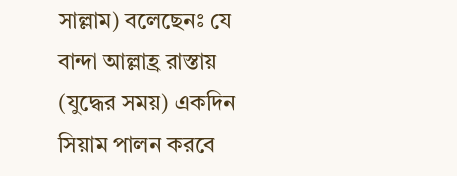সাল্লাম) বলেছেনঃ যে বান্দা আল্লাহ্র রাস্তায় (যুদ্ধের সময়) একদিন সিয়াম পালন করবে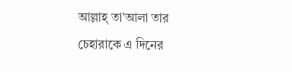আল্লাহ্ তা’আলা তার চেহারাকে এ দিনের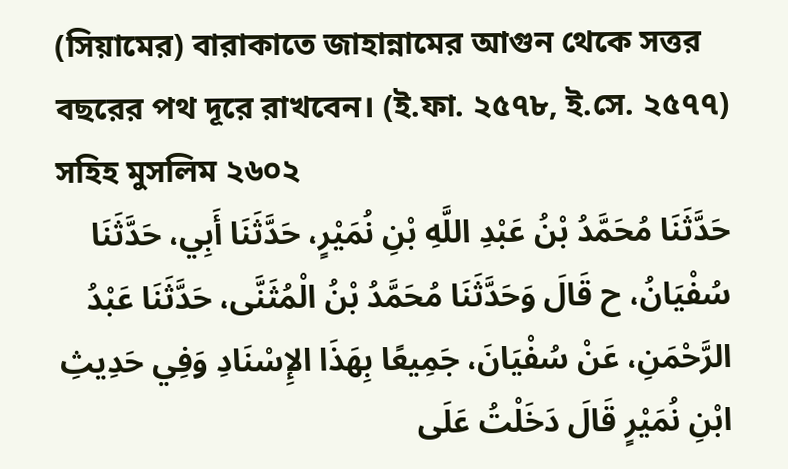(সিয়ামের) বারাকাতে জাহান্নামের আগুন থেকে সত্তর বছরের পথ দূরে রাখবেন। (ই.ফা. ২৫৭৮, ই.সে. ২৫৭৭)
সহিহ মুসলিম ২৬০২
حَدَّثَنَا مُحَمَّدُ بْنُ عَبْدِ اللَّهِ بْنِ نُمَيْرٍ، حَدَّثَنَا أَبِي، حَدَّثَنَا سُفْيَانُ، ح قَالَ وَحَدَّثَنَا مُحَمَّدُ بْنُ الْمُثَنَّى، حَدَّثَنَا عَبْدُ الرَّحْمَنِ، عَنْ سُفْيَانَ، جَمِيعًا بِهَذَا الإِسْنَادِ وَفِي حَدِيثِ ابْنِ نُمَيْرٍ قَالَ دَخَلْتُ عَلَى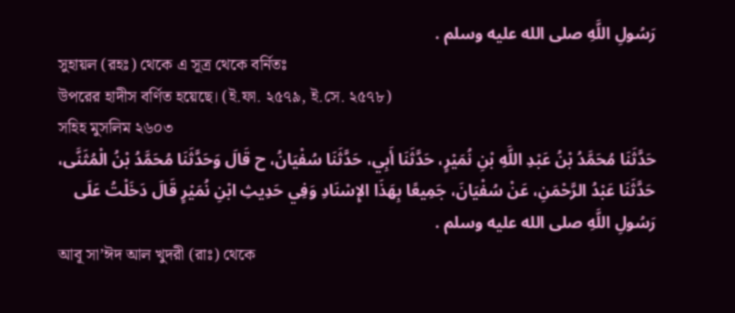رَسُولِ اللَّهِ صلى الله عليه وسلم .
সুহায়ল (রহঃ) থেকে এ সূত্র থেকে বর্নিতঃ
উপরের হাদীস বর্ণিত হয়েছে। (ই.ফা. ২৫৭৯, ই.সে. ২৫৭৮)
সহিহ মুসলিম ২৬০৩
حَدَّثَنَا مُحَمَّدُ بْنُ عَبْدِ اللَّهِ بْنِ نُمَيْرٍ، حَدَّثَنَا أَبِي، حَدَّثَنَا سُفْيَانُ، ح قَالَ وَحَدَّثَنَا مُحَمَّدُ بْنُ الْمُثَنَّى، حَدَّثَنَا عَبْدُ الرَّحْمَنِ، عَنْ سُفْيَانَ، جَمِيعًا بِهَذَا الإِسْنَادِ وَفِي حَدِيثِ ابْنِ نُمَيْرٍ قَالَ دَخَلْتُ عَلَى رَسُولِ اللَّهِ صلى الله عليه وسلم .
আবূ সা’ঈদ আল খুদরী (রাঃ) থেকে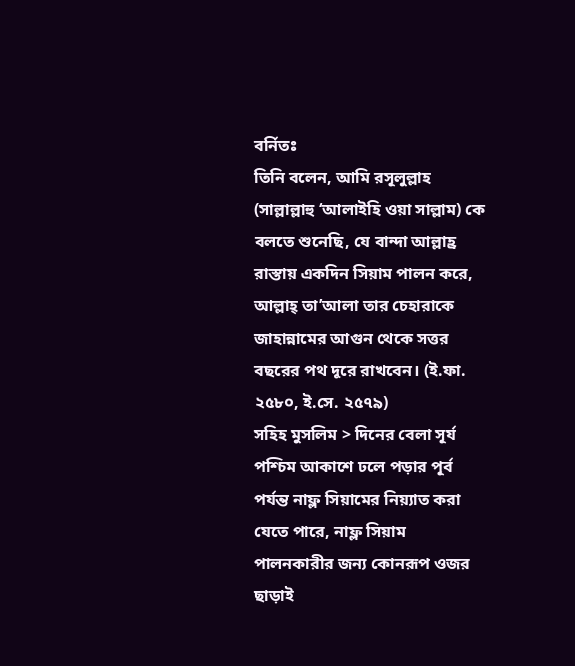বর্নিতঃ
তিনি বলেন, আমি রসূলুল্লাহ (সাল্লাল্লাহু ‘আলাইহি ওয়া সাল্লাম) কে বলতে শুনেছি, যে বান্দা আল্লাহ্র রাস্তায় একদিন সিয়াম পালন করে, আল্লাহ্ তা’আলা তার চেহারাকে জাহান্নামের আগুন থেকে সত্তর বছরের পথ দূরে রাখবেন। (ই.ফা. ২৫৮০, ই.সে. ২৫৭৯)
সহিহ মুসলিম > দিনের বেলা সূর্য পশ্চিম আকাশে ঢলে পড়ার পূর্ব পর্যন্ত নাফ্ল সিয়ামের নিয়্যাত করা যেতে পারে, নাফ্ল সিয়াম পালনকারীর জন্য কোনরূপ ওজর ছাড়াই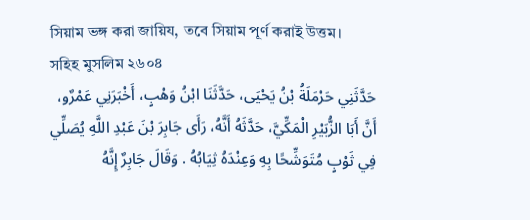সিয়াম ভঙ্গ করা জায়িয, তবে সিয়াম পূর্ণ করাই উত্তম।
সহিহ মুসলিম ২৬০৪
حَدَّثَنِي حَرْمَلَةُ بْنُ يَحْيَى، حَدَّثَنَا ابْنُ وَهْبٍ، أَخْبَرَنِي عَمْرٌو، أَنَّ أَبَا الزُّبَيْرِ الْمَكِّيَّ، حَدَّثَهُ أَنَّهُ، رَأَى جَابِرَ بْنَ عَبْدِ اللَّهِ يُصَلِّي فِي ثَوْبٍ مُتَوَشِّحًا بِهِ وَعِنْدَهُ ثِيَابُهُ . وَقَالَ جَابِرٌ إِنَّهُ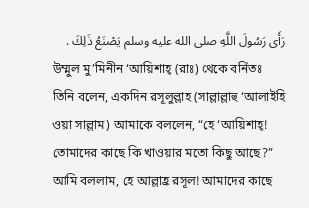رَأَى رَسُولَ اللَّهِ صلى الله عليه وسلم يَصْنَعُ ذَلِكَ .
উম্মুল মু’মিনীন ‘আয়িশাহ্ (রাঃ) থেকে বর্নিতঃ
তিনি বলেন, একদিন রসূলুল্লাহ (সাল্লাল্লাহু ‘আলাইহি ওয়া সাল্লাম) আমাকে বললেন, “হে ‘আয়িশাহ্! তোমাদের কাছে কি খাওয়ার মতো কিছু আছে?” আমি বললাম, হে আল্লাহ্র রসূল! আমাদের কাছে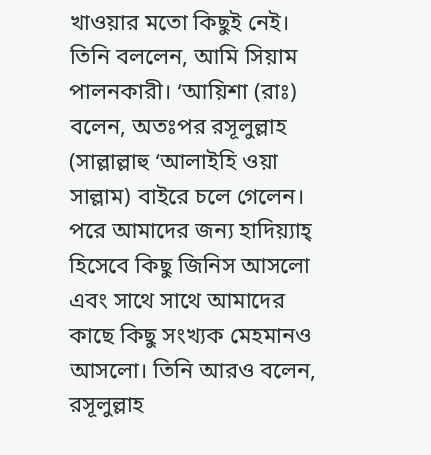খাওয়ার মতো কিছুই নেই। তিনি বললেন, আমি সিয়াম পালনকারী। ‘আয়িশা (রাঃ) বলেন, অতঃপর রসূলুল্লাহ (সাল্লাল্লাহু ‘আলাইহি ওয়া সাল্লাম) বাইরে চলে গেলেন। পরে আমাদের জন্য হাদিয়্যাহ্ হিসেবে কিছু জিনিস আসলো এবং সাথে সাথে আমাদের কাছে কিছু সংখ্যক মেহমানও আসলো। তিনি আরও বলেন, রসূলুল্লাহ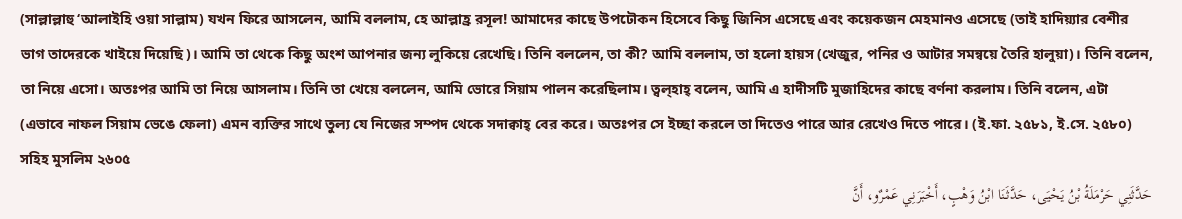(সাল্লাল্লাহু ‘আলাইহি ওয়া সাল্লাম) যখন ফিরে আসলেন, আমি বললাম, হে আল্লাহ্র রসূল! আমাদের কাছে উপঢৌকন হিসেবে কিছু জিনিস এসেছে এবং কয়েকজন মেহমানও এসেছে (তাই হাদিয়্যার বেশীর ভাগ তাদেরকে খাইয়ে দিয়েছি)। আমি তা থেকে কিছু অংশ আপনার জন্য লুকিয়ে রেখেছি। তিনি বললেন, তা কী? আমি বললাম, তা হলো হায়স (খেজুর, পনির ও আটার সমন্বয়ে তৈরি হালুয়া)। তিনি বলেন, তা নিয়ে এসো। অতঃপর আমি তা নিয়ে আসলাম। তিনি তা খেয়ে বললেন, আমি ভোরে সিয়াম পালন করেছিলাম। ত্বল্হাহ্ বলেন, আমি এ হাদীসটি মুজাহিদের কাছে বর্ণনা করলাম। তিনি বলেন, এটা (এভাবে নাফল সিয়াম ভেঙে ফেলা) এমন ব্যক্তির সাথে তুল্য যে নিজের সম্পদ থেকে সদাক্বাহ্ বের করে। অতঃপর সে ইচ্ছা করলে তা দিতেও পারে আর রেখেও দিতে পারে। (ই.ফা. ২৫৮১, ই.সে. ২৫৮০)
সহিহ মুসলিম ২৬০৫
حَدَّثَنِي حَرْمَلَةُ بْنُ يَحْيَى، حَدَّثَنَا ابْنُ وَهْبٍ، أَخْبَرَنِي عَمْرٌو، أَنَّ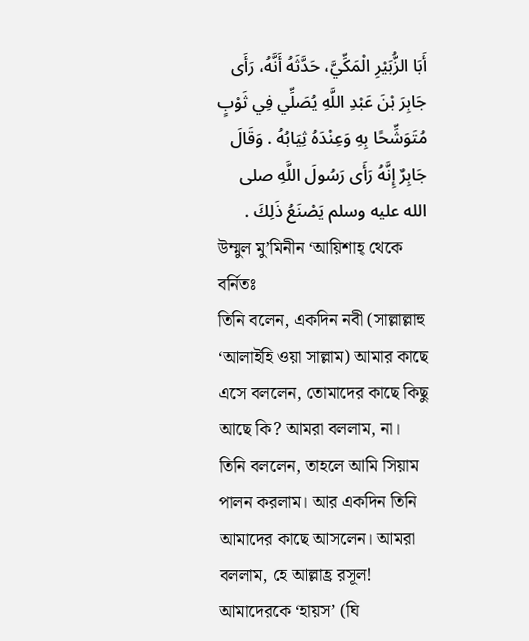أَبَا الزُّبَيْرِ الْمَكِّيَّ، حَدَّثَهُ أَنَّهُ، رَأَى جَابِرَ بْنَ عَبْدِ اللَّهِ يُصَلِّي فِي ثَوْبٍ مُتَوَشِّحًا بِهِ وَعِنْدَهُ ثِيَابُهُ . وَقَالَ جَابِرٌ إِنَّهُ رَأَى رَسُولَ اللَّهِ صلى الله عليه وسلم يَصْنَعُ ذَلِكَ .
উম্মুল মু’মিনীন ‘আয়িশাহ্ থেকে বর্নিতঃ
তিনি বলেন, একদিন নবী (সাল্লাল্লাহু ‘আলাইহি ওয়া সাল্লাম) আমার কাছে এসে বললেন, তোমাদের কাছে কিছু আছে কি? আমরা বললাম, না। তিনি বললেন, তাহলে আমি সিয়াম পালন করলাম। আর একদিন তিনি আমাদের কাছে আসলেন। আমরা বললাম, হে আল্লাহ্র রসূল! আমাদেরকে ‘হায়স’ (ঘি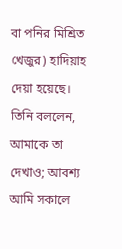বা পনির মিশ্রিত খেজুর) হাদিয়াহ দেয়া হয়েছে। তিনি বললেন, আমাকে তা দেখাও; আবশ্য আমি সকালে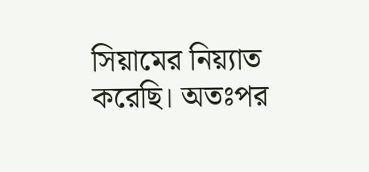সিয়ামের নিয়্যাত করেছি। অতঃপর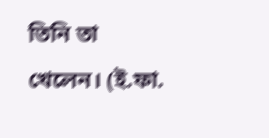তিনি তা খেলেন। (ই.ফা.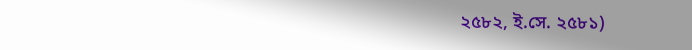২৫৮২, ই.সে. ২৫৮১)